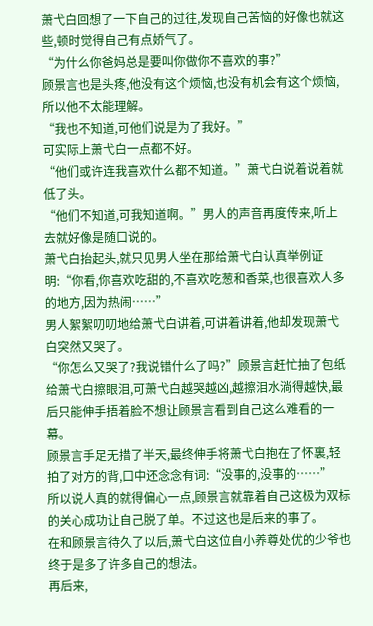萧弋白回想了一下自己的过往,发现自己苦恼的好像也就这些,顿时觉得自己有点娇气了。
“为什么你爸妈总是要叫你做你不喜欢的事?”
顾景言也是头疼,他没有这个烦恼,也没有机会有这个烦恼,所以他不太能理解。
“我也不知道,可他们说是为了我好。”
可实际上萧弋白一点都不好。
“他们或许连我喜欢什么都不知道。”萧弋白说着说着就低了头。
“他们不知道,可我知道啊。”男人的声音再度传来,听上去就好像是随口说的。
萧弋白抬起头,就只见男人坐在那给萧弋白认真举例证明:“你看,你喜欢吃甜的,不喜欢吃葱和香菜,也很喜欢人多的地方,因为热闹……”
男人絮絮叨叨地给萧弋白讲着,可讲着讲着,他却发现萧弋白突然又哭了。
“你怎么又哭了?我说错什么了吗?”顾景言赶忙抽了包纸给萧弋白擦眼泪,可萧弋白越哭越凶,越擦泪水淌得越快,最后只能伸手捂着脸不想让顾景言看到自己这么难看的一幕。
顾景言手足无措了半天,最终伸手将萧弋白抱在了怀裏,轻拍了对方的背,口中还念念有词:“没事的,没事的……”
所以说人真的就得偏心一点,顾景言就靠着自己这极为双标的关心成功让自己脱了单。不过这也是后来的事了。
在和顾景言待久了以后,萧弋白这位自小养尊处优的少爷也终于是多了许多自己的想法。
再后来,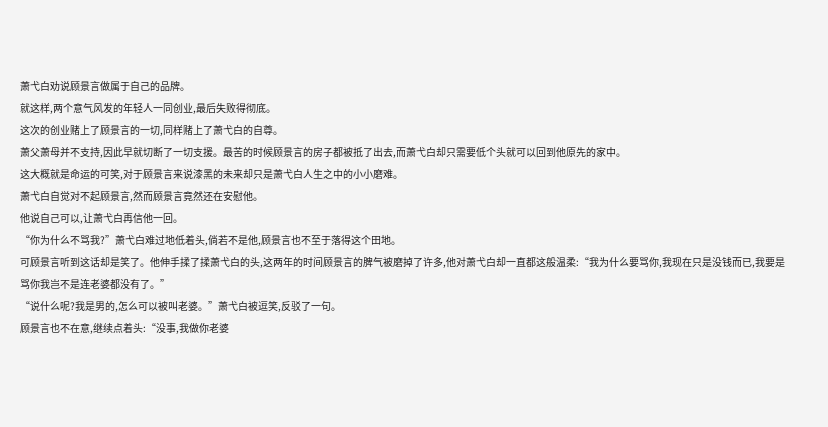萧弋白劝说顾景言做属于自己的品牌。
就这样,两个意气风发的年轻人一同创业,最后失败得彻底。
这次的创业赌上了顾景言的一切,同样赌上了萧弋白的自尊。
萧父萧母并不支持,因此早就切断了一切支援。最苦的时候顾景言的房子都被抵了出去,而萧弋白却只需要低个头就可以回到他原先的家中。
这大概就是命运的可笑,对于顾景言来说漆黑的未来却只是萧弋白人生之中的小小磨难。
萧弋白自觉对不起顾景言,然而顾景言竟然还在安慰他。
他说自己可以,让萧弋白再信他一回。
“你为什么不骂我?”萧弋白难过地低着头,倘若不是他,顾景言也不至于落得这个田地。
可顾景言听到这话却是笑了。他伸手揉了揉萧弋白的头,这两年的时间顾景言的脾气被磨掉了许多,他对萧弋白却一直都这般温柔:“我为什么要骂你,我现在只是没钱而已,我要是骂你我岂不是连老婆都没有了。”
“说什么呢?我是男的,怎么可以被叫老婆。”萧弋白被逗笑,反驳了一句。
顾景言也不在意,继续点着头:“没事,我做你老婆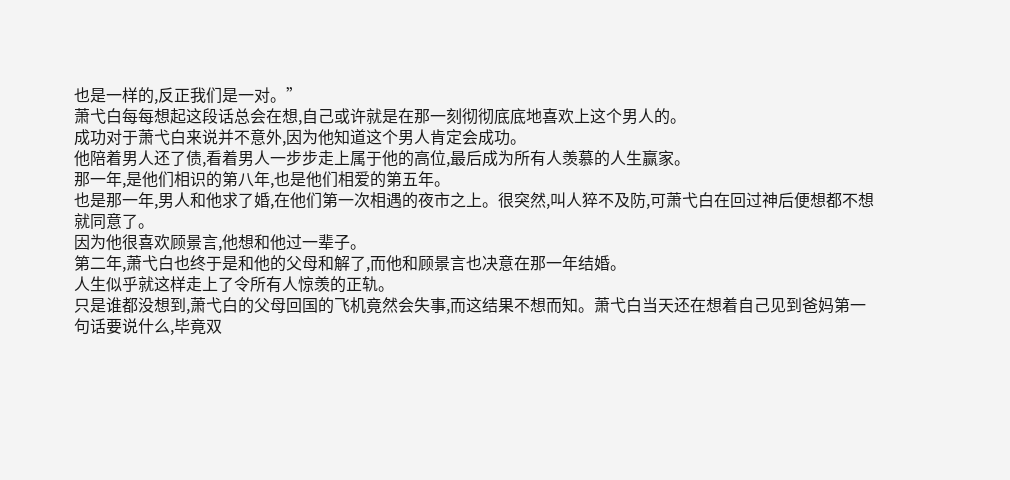也是一样的,反正我们是一对。”
萧弋白每每想起这段话总会在想,自己或许就是在那一刻彻彻底底地喜欢上这个男人的。
成功对于萧弋白来说并不意外,因为他知道这个男人肯定会成功。
他陪着男人还了债,看着男人一步步走上属于他的高位,最后成为所有人羡慕的人生赢家。
那一年,是他们相识的第八年,也是他们相爱的第五年。
也是那一年,男人和他求了婚,在他们第一次相遇的夜市之上。很突然,叫人猝不及防,可萧弋白在回过神后便想都不想就同意了。
因为他很喜欢顾景言,他想和他过一辈子。
第二年,萧弋白也终于是和他的父母和解了,而他和顾景言也决意在那一年结婚。
人生似乎就这样走上了令所有人惊羡的正轨。
只是谁都没想到,萧弋白的父母回国的飞机竟然会失事,而这结果不想而知。萧弋白当天还在想着自己见到爸妈第一句话要说什么,毕竟双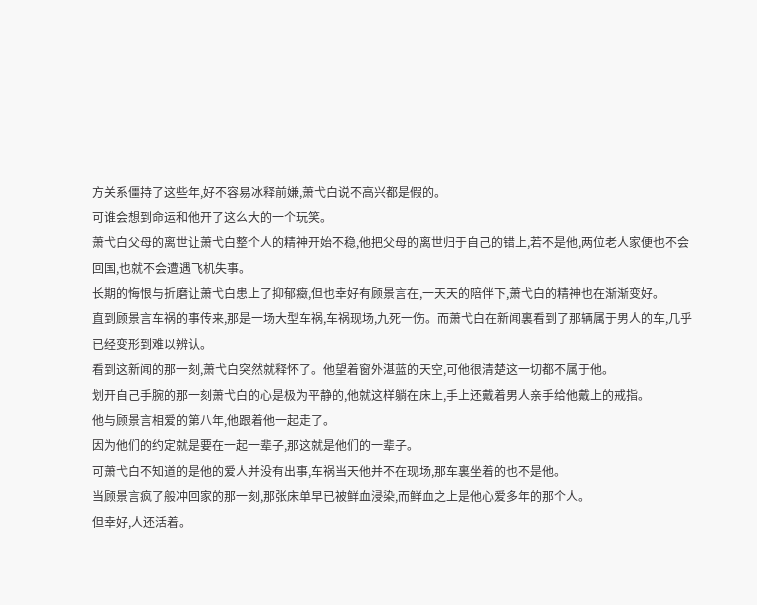方关系僵持了这些年,好不容易冰释前嫌,萧弋白说不高兴都是假的。
可谁会想到命运和他开了这么大的一个玩笑。
萧弋白父母的离世让萧弋白整个人的精神开始不稳,他把父母的离世归于自己的错上,若不是他,两位老人家便也不会回国,也就不会遭遇飞机失事。
长期的悔恨与折磨让萧弋白患上了抑郁癥,但也幸好有顾景言在,一天天的陪伴下,萧弋白的精神也在渐渐变好。
直到顾景言车祸的事传来,那是一场大型车祸,车祸现场,九死一伤。而萧弋白在新闻裏看到了那辆属于男人的车,几乎已经变形到难以辨认。
看到这新闻的那一刻,萧弋白突然就释怀了。他望着窗外湛蓝的天空,可他很清楚这一切都不属于他。
划开自己手腕的那一刻萧弋白的心是极为平静的,他就这样躺在床上,手上还戴着男人亲手给他戴上的戒指。
他与顾景言相爱的第八年,他跟着他一起走了。
因为他们的约定就是要在一起一辈子,那这就是他们的一辈子。
可萧弋白不知道的是他的爱人并没有出事,车祸当天他并不在现场,那车裏坐着的也不是他。
当顾景言疯了般冲回家的那一刻,那张床单早已被鲜血浸染,而鲜血之上是他心爱多年的那个人。
但幸好,人还活着。